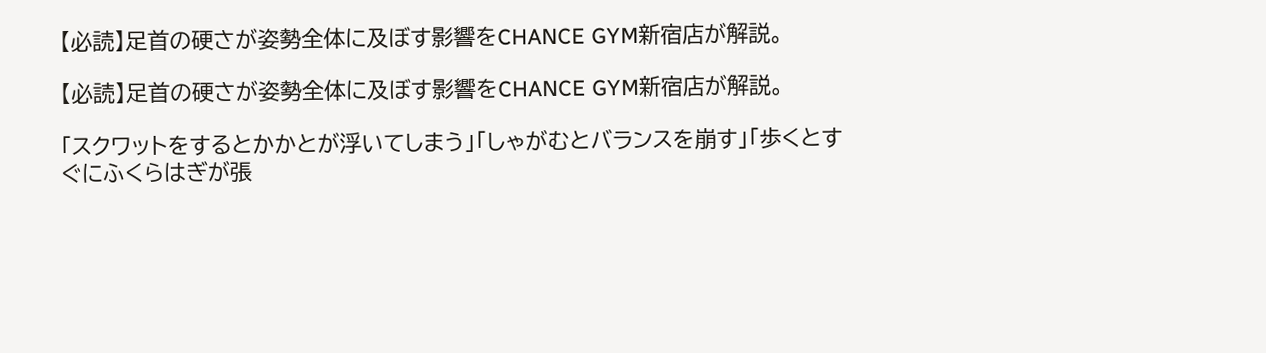【必読】足首の硬さが姿勢全体に及ぼす影響をCHANCE GYM新宿店が解説。

【必読】足首の硬さが姿勢全体に及ぼす影響をCHANCE GYM新宿店が解説。

「スクワットをするとかかとが浮いてしまう」「しゃがむとバランスを崩す」「歩くとすぐにふくらはぎが張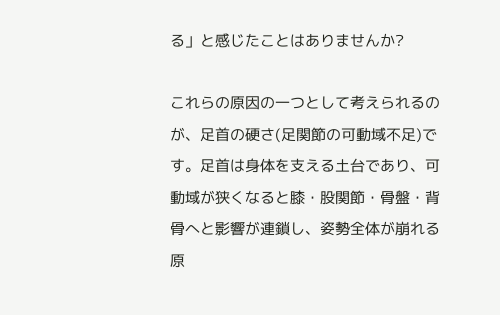る」と感じたことはありませんか?

これらの原因の一つとして考えられるのが、足首の硬さ(足関節の可動域不足)です。足首は身体を支える土台であり、可動域が狭くなると膝・股関節・骨盤・背骨へと影響が連鎖し、姿勢全体が崩れる原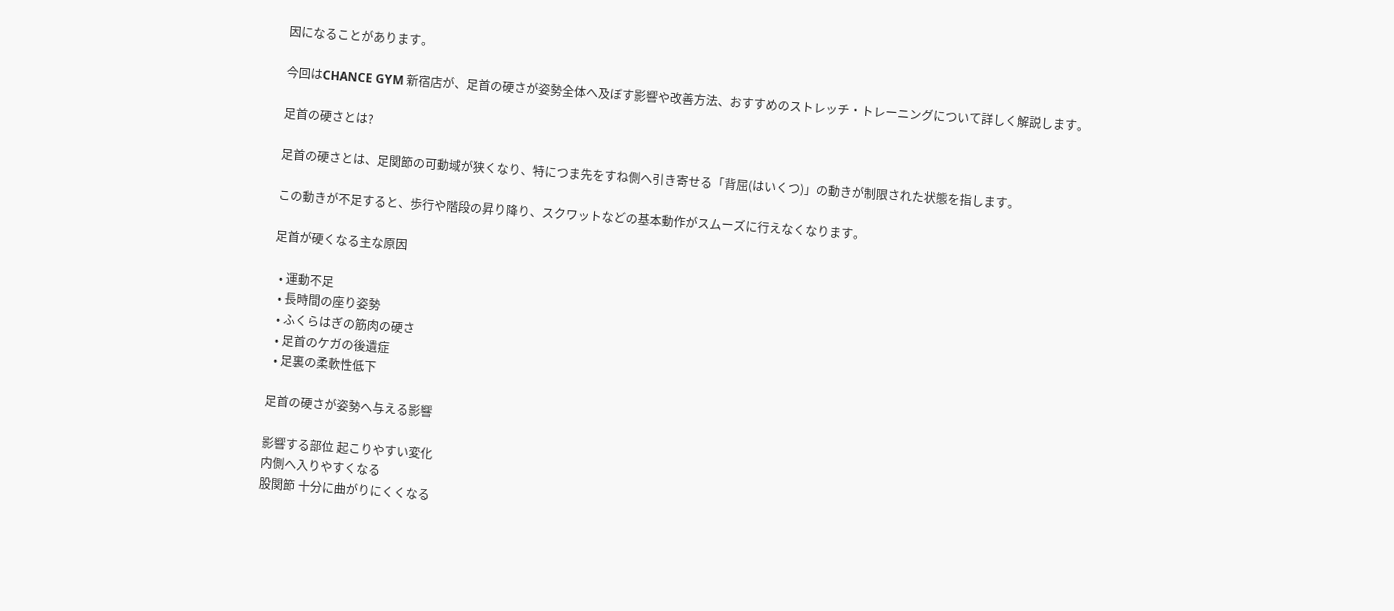因になることがあります。

今回はCHANCE GYM 新宿店が、足首の硬さが姿勢全体へ及ぼす影響や改善方法、おすすめのストレッチ・トレーニングについて詳しく解説します。

足首の硬さとは?

足首の硬さとは、足関節の可動域が狭くなり、特につま先をすね側へ引き寄せる「背屈(はいくつ)」の動きが制限された状態を指します。

この動きが不足すると、歩行や階段の昇り降り、スクワットなどの基本動作がスムーズに行えなくなります。

足首が硬くなる主な原因

  • 運動不足
  • 長時間の座り姿勢
  • ふくらはぎの筋肉の硬さ
  • 足首のケガの後遺症
  • 足裏の柔軟性低下

足首の硬さが姿勢へ与える影響

影響する部位 起こりやすい変化
内側へ入りやすくなる
股関節 十分に曲がりにくくなる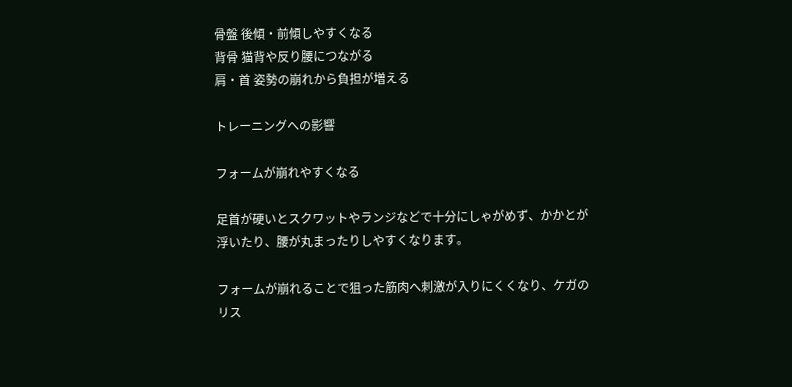骨盤 後傾・前傾しやすくなる
背骨 猫背や反り腰につながる
肩・首 姿勢の崩れから負担が増える

トレーニングへの影響

フォームが崩れやすくなる

足首が硬いとスクワットやランジなどで十分にしゃがめず、かかとが浮いたり、腰が丸まったりしやすくなります。

フォームが崩れることで狙った筋肉へ刺激が入りにくくなり、ケガのリス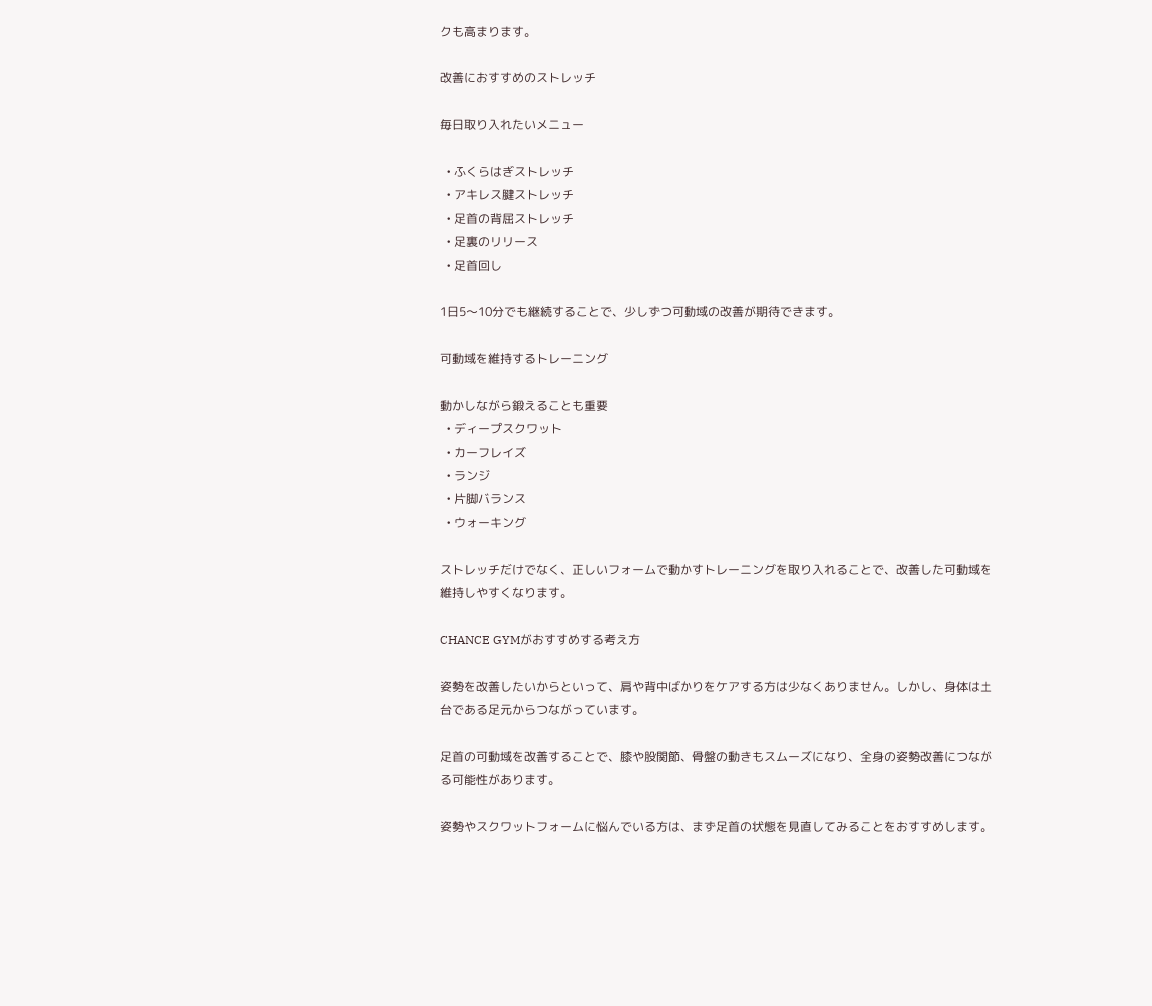クも高まります。

改善におすすめのストレッチ

毎日取り入れたいメニュー

  • ふくらはぎストレッチ
  • アキレス腱ストレッチ
  • 足首の背屈ストレッチ
  • 足裏のリリース
  • 足首回し

1日5〜10分でも継続することで、少しずつ可動域の改善が期待できます。

可動域を維持するトレーニング

動かしながら鍛えることも重要
  • ディープスクワット
  • カーフレイズ
  • ランジ
  • 片脚バランス
  • ウォーキング

ストレッチだけでなく、正しいフォームで動かすトレーニングを取り入れることで、改善した可動域を維持しやすくなります。

CHANCE GYMがおすすめする考え方

姿勢を改善したいからといって、肩や背中ばかりをケアする方は少なくありません。しかし、身体は土台である足元からつながっています。

足首の可動域を改善することで、膝や股関節、骨盤の動きもスムーズになり、全身の姿勢改善につながる可能性があります。

姿勢やスクワットフォームに悩んでいる方は、まず足首の状態を見直してみることをおすすめします。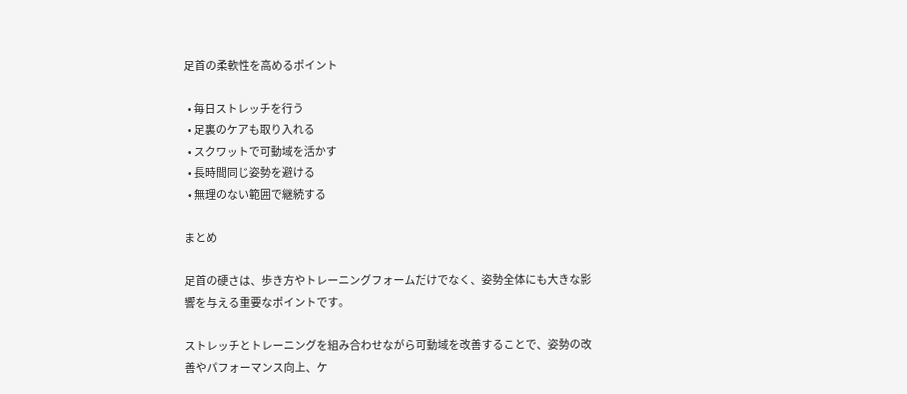足首の柔軟性を高めるポイント

  • 毎日ストレッチを行う
  • 足裏のケアも取り入れる
  • スクワットで可動域を活かす
  • 長時間同じ姿勢を避ける
  • 無理のない範囲で継続する

まとめ

足首の硬さは、歩き方やトレーニングフォームだけでなく、姿勢全体にも大きな影響を与える重要なポイントです。

ストレッチとトレーニングを組み合わせながら可動域を改善することで、姿勢の改善やパフォーマンス向上、ケ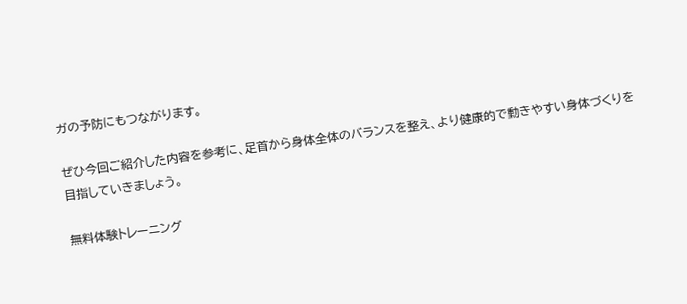ガの予防にもつながります。

ぜひ今回ご紹介した内容を参考に、足首から身体全体のバランスを整え、より健康的で動きやすい身体づくりを目指していきましょう。

無料体験トレーニング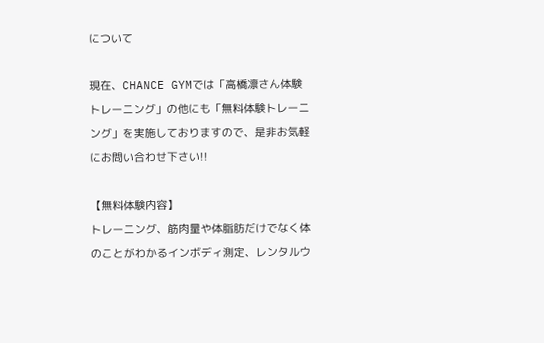について

現在、CHANCE GYMでは「高橋凛さん体験トレーニング」の他にも「無料体験トレーニング」を実施しておりますので、是非お気軽にお問い合わせ下さい!!

【無料体験内容】
トレーニング、筋肉量や体脂肪だけでなく体のことがわかるインボディ測定、レンタルウ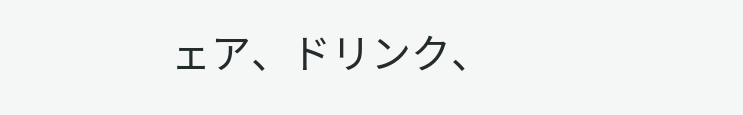ェア、ドリンク、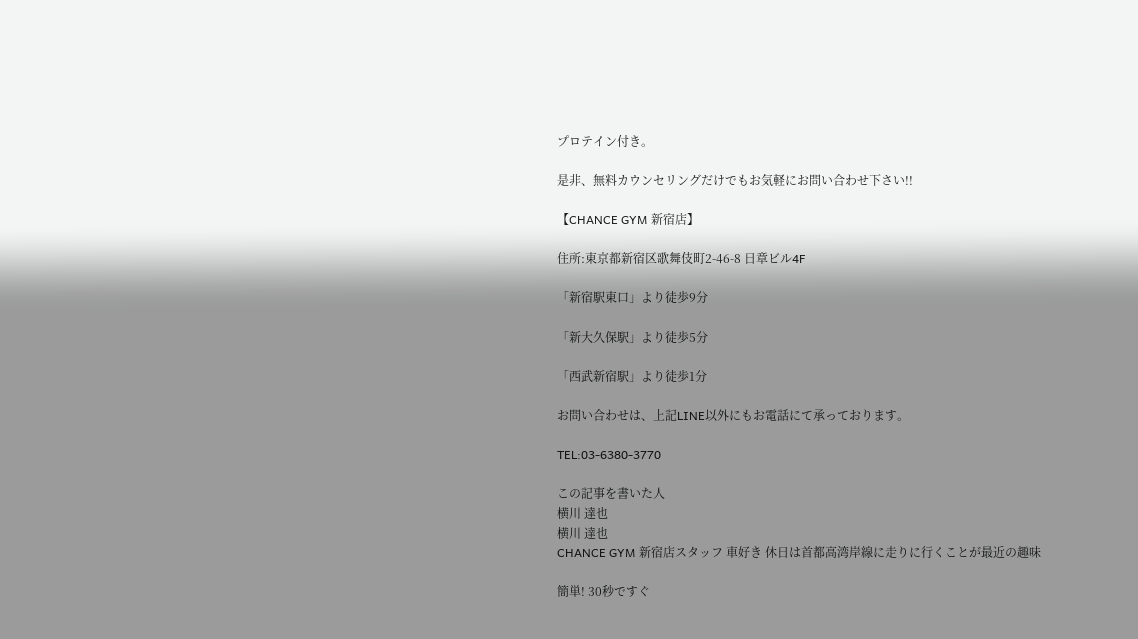プロテイン付き。

是非、無料カウンセリングだけでもお気軽にお問い合わせ下さい!!

【CHANCE GYM 新宿店】

住所:東京都新宿区歌舞伎町2-46-8 日章ビル4F

「新宿駅東口」より徒歩9分

「新大久保駅」より徒歩5分

「西武新宿駅」より徒歩1分

お問い合わせは、上記LINE以外にもお電話にて承っております。

TEL:03-6380-3770

この記事を書いた人
横川 達也
横川 達也
CHANCE GYM 新宿店スタッフ 車好き 休日は首都高湾岸線に走りに行くことが最近の趣味

簡単! 30秒ですぐ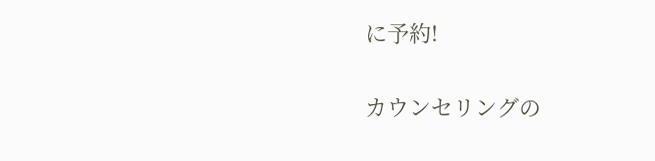に予約!

カウンセリングの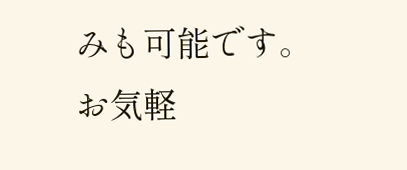みも可能です。
お気軽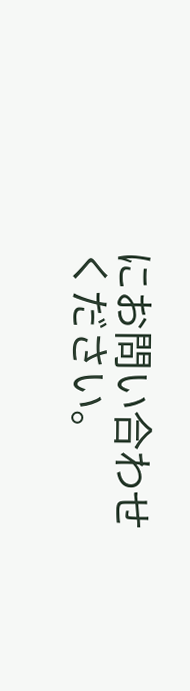にお問い合わせください。